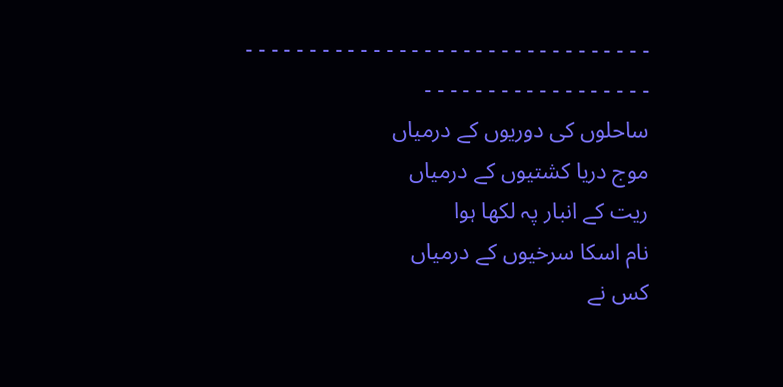- - - - - - - - - - - - - - - - - - - - - - - - - - - - - - - - - - - - - - - - - - - - - - - - - -
ساحلوں کی دوریوں کے درمیاں
موج دریا کشتیوں کے درمیاں
ریت کے انبار پہ لکھا ہوا
نام اسکا سرخیوں کے درمیاں
کس نے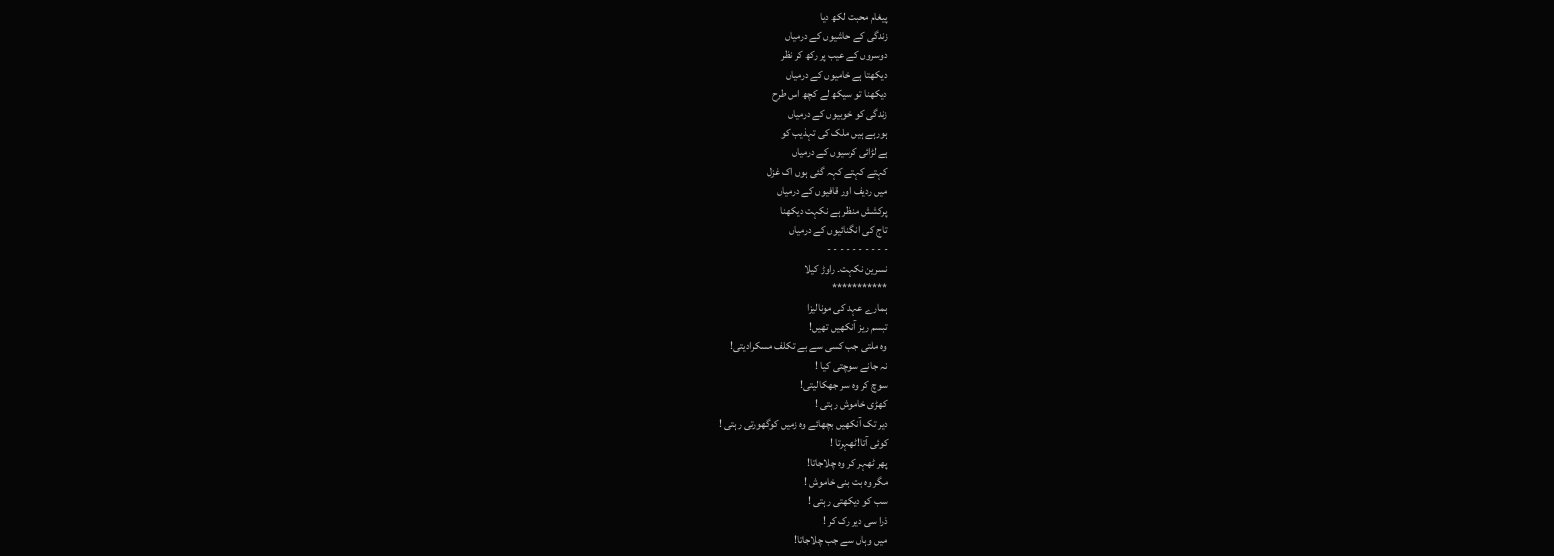پیغام محبت لکھ دیا
زندگی کے حاشیوں کے درمیاں
دوسروں کے عیب پر رکھ کر نظر
دیکھتا ہے خامیوں کے درمیاں
دیکھنا تو سیکھ لے کچھ اس طرح
زندگی کو خوبیوں کے درمیاں
ہورہے ہیں ملک کی تہذیب کو
ہے لڑائی کرسیوں کے درمیاں
کہتے کہتے کہہ گئی ہوں اک غزل
میں ردیف اور قافیوں کے درمیاں
پرکشش منظر ہے نکہت دیکھنا
تاج کی انگنائیوں کے درمیاں
- - - - - - - - - -
نسرین نکہت۔ راوڑ کیلا
***********
ہمارے عہد کی مونالیزا
تبسم ریز آنکھیں تھیں!
وہ ملتی جب کسی سے بے تکلف مسکرادیتی!
نہ جانے سوچتی کیا !
سوچ کر وہ سر جھکالیتی!
کھڑی خاموش رہتی !
دیر تک آنکھیں بچھائے وہ زمیں کوگھورتی رہتی !
کوئی آتا!ٹھہرتا !
پھر ٹھہر کر وہ چلاجاتا!
مگر وہ بت بنی خاموش !
سب کو دیکھتی رہتی !
ذرا سی دیر رک کر !
میں وہاں سے جب چلاجاتا!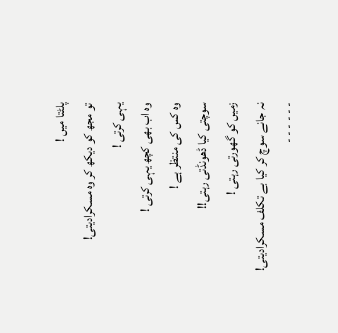پلٹتا میں !
تو مجھ کو دیکھ کر وہ مسکرادیتی!
یہی کرتی !
وہ اب بھی کچھ یہی کرتی !
وہ کس کی منتظر ہے !
سوچتی کیا ڈھونڈتی رہتی!!
زمیں کو گھورتی رہتی !
نہ جانے سوچ کر کیا بے تکلف مسکرادیتی!
- - - - - -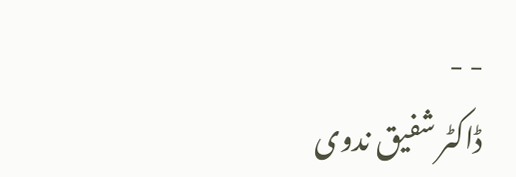- -
ڈاکٹر شفیق ندوی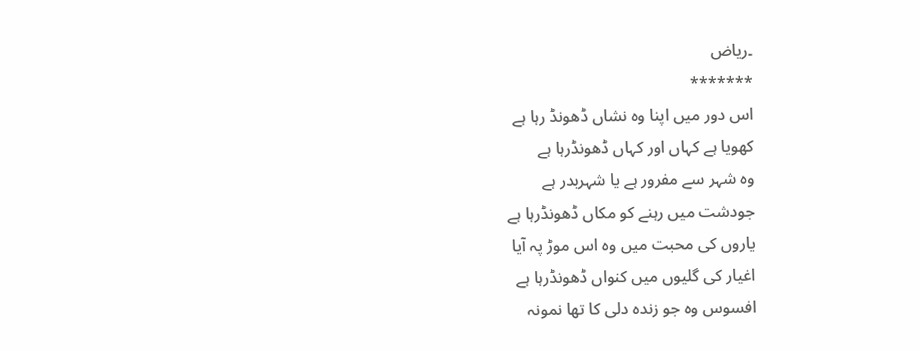۔ریاض
*******
اس دور میں اپنا وہ نشاں ڈھونڈ رہا ہے
کھویا ہے کہاں اور کہاں ڈھونڈرہا ہے
وہ شہر سے مفرور ہے یا شہربدر ہے
جودشت میں رہنے کو مکاں ڈھونڈرہا ہے
یاروں کی محبت میں وہ اس موڑ پہ آیا
اغیار کی گلیوں میں کنواں ڈھونڈرہا ہے
افسوس وہ جو زندہ دلی کا تھا نمونہ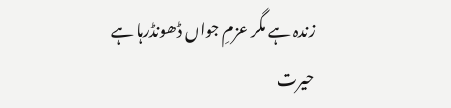زندہ ہے مگر عزمِ جواں ڈھونڈرہا ہے
حیرت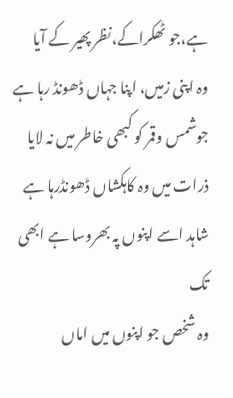ہے،جو ٹھکراکے،نظر پھیر کے آیا
وہ اپنی زمیں، اپنا جہاں ڈھونڈ رہا ہے
جوشمس وقمر کو کبھی خاطر میں نہ لایا
ذرات میں وہ کاہکشاں ڈھونڈرہا ہے
شاہد اسے اپنوں پہ بھروسا ہے ابھی تک
وہ شخص جو اپنوں میں اماں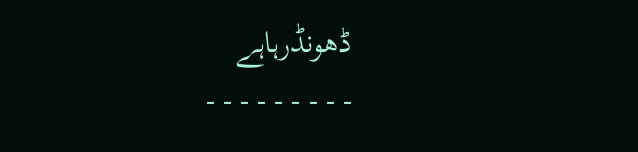ڈھونڈرہاہے
- - - - - - - - -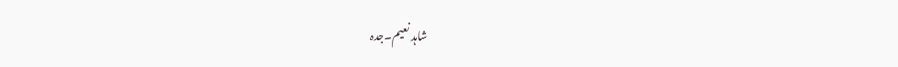شاہد نعیم۔جدہ